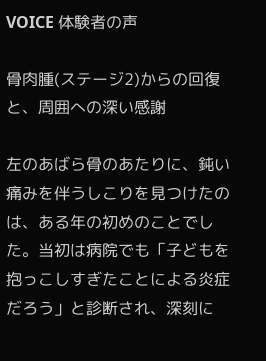VOICE 体験者の声

骨肉腫(ステージ2)からの回復と、周囲への深い感謝

左のあばら骨のあたりに、鈍い痛みを伴うしこりを見つけたのは、ある年の初めのことでした。当初は病院でも「子どもを抱っこしすぎたことによる炎症だろう」と診断され、深刻に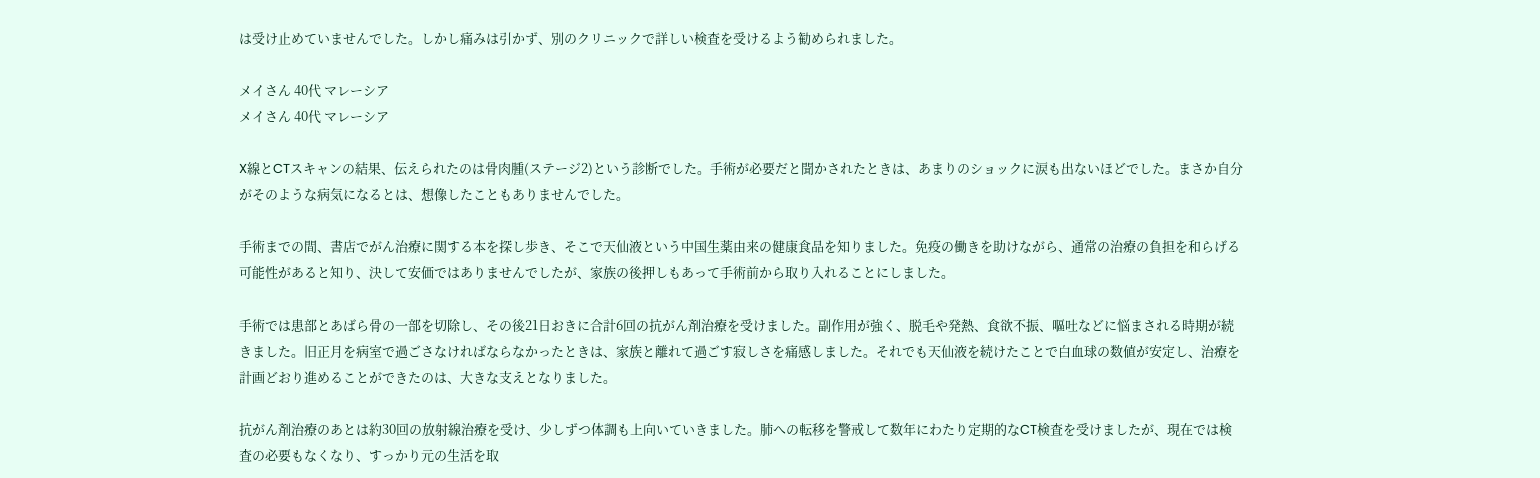は受け止めていませんでした。しかし痛みは引かず、別のクリニックで詳しい検査を受けるよう勧められました。

メイさん 40代 マレーシア
メイさん 40代 マレーシア

X線とCTスキャンの結果、伝えられたのは骨肉腫(ステージ2)という診断でした。手術が必要だと聞かされたときは、あまりのショックに涙も出ないほどでした。まさか自分がそのような病気になるとは、想像したこともありませんでした。

手術までの間、書店でがん治療に関する本を探し歩き、そこで天仙液という中国生薬由来の健康食品を知りました。免疫の働きを助けながら、通常の治療の負担を和らげる可能性があると知り、決して安価ではありませんでしたが、家族の後押しもあって手術前から取り入れることにしました。

手術では患部とあばら骨の一部を切除し、その後21日おきに合計6回の抗がん剤治療を受けました。副作用が強く、脱毛や発熱、食欲不振、嘔吐などに悩まされる時期が続きました。旧正月を病室で過ごさなければならなかったときは、家族と離れて過ごす寂しさを痛感しました。それでも天仙液を続けたことで白血球の数値が安定し、治療を計画どおり進めることができたのは、大きな支えとなりました。

抗がん剤治療のあとは約30回の放射線治療を受け、少しずつ体調も上向いていきました。肺への転移を警戒して数年にわたり定期的なCT検査を受けましたが、現在では検査の必要もなくなり、すっかり元の生活を取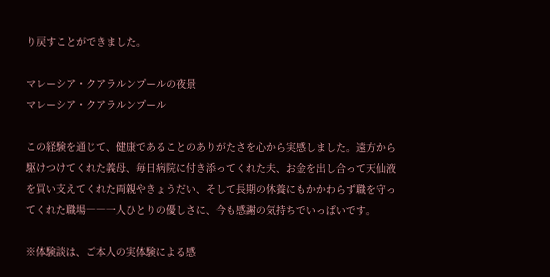り戻すことができました。

マレーシア・クアラルンプールの夜景
マレーシア・クアラルンプール

この経験を通じて、健康であることのありがたさを心から実感しました。遠方から駆けつけてくれた義母、毎日病院に付き添ってくれた夫、お金を出し合って天仙液を買い支えてくれた両親やきょうだい、そして長期の休養にもかかわらず職を守ってくれた職場――一人ひとりの優しさに、今も感謝の気持ちでいっぱいです。

※体験談は、ご本人の実体験による感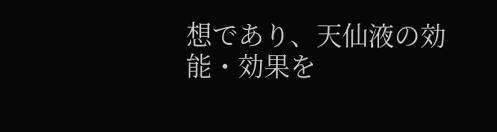想であり、天仙液の効能・効果を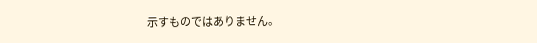示すものではありません。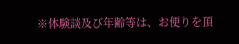※体験談及び年齢等は、お便りを頂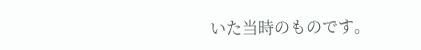いた当時のものです。